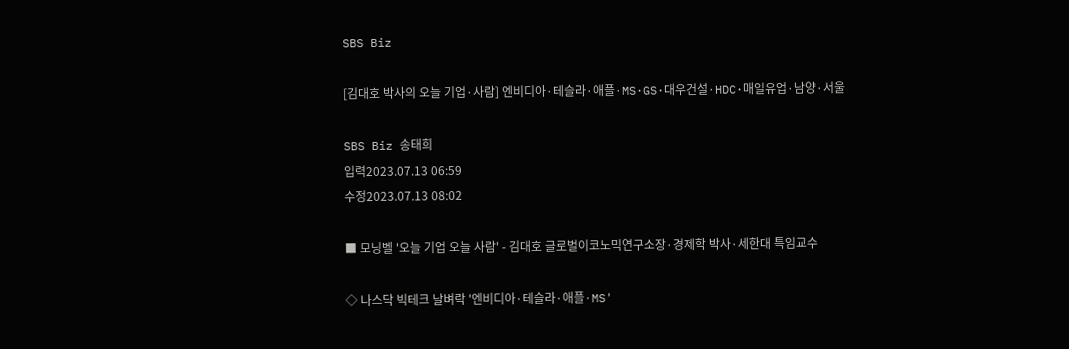SBS Biz

[김대호 박사의 오늘 기업·사람] 엔비디아·테슬라·애플·MS·GS·대우건설·HDC·매일유업·남양·서울

SBS Biz 송태희
입력2023.07.13 06:59
수정2023.07.13 08:02

■ 모닝벨 '오늘 기업 오늘 사람' - 김대호 글로벌이코노믹연구소장·경제학 박사·세한대 특임교수

◇ 나스닥 빅테크 날벼락 '엔비디아·테슬라·애플·MS'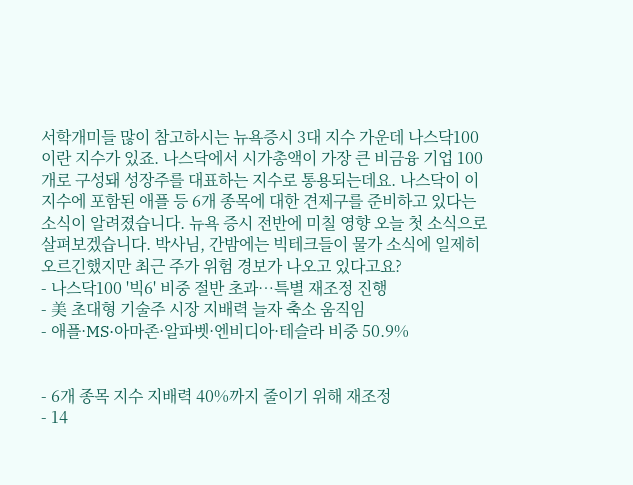서학개미들 많이 참고하시는 뉴욕증시 3대 지수 가운데 나스닥100이란 지수가 있죠. 나스닥에서 시가총액이 가장 큰 비금융 기업 100개로 구성돼 성장주를 대표하는 지수로 통용되는데요. 나스닥이 이 지수에 포함된 애플 등 6개 종목에 대한 견제구를 준비하고 있다는 소식이 알려졌습니다. 뉴욕 증시 전반에 미칠 영향 오늘 첫 소식으로 살펴보겠습니다. 박사님, 간밤에는 빅테크들이 물가 소식에 일제히 오르긴했지만 최근 주가 위험 경보가 나오고 있다고요?
- 나스닥100 '빅6' 비중 절반 초과…특별 재조정 진행
- 美 초대형 기술주 시장 지배력 늘자 축소 움직임
- 애플·MS·아마존·알파벳·엔비디아·테슬라 비중 50.9%


- 6개 종목 지수 지배력 40%까지 줄이기 위해 재조정
- 14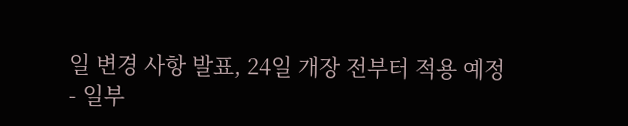일 변경 사항 발표, 24일 개장 전부터 적용 예정
- 일부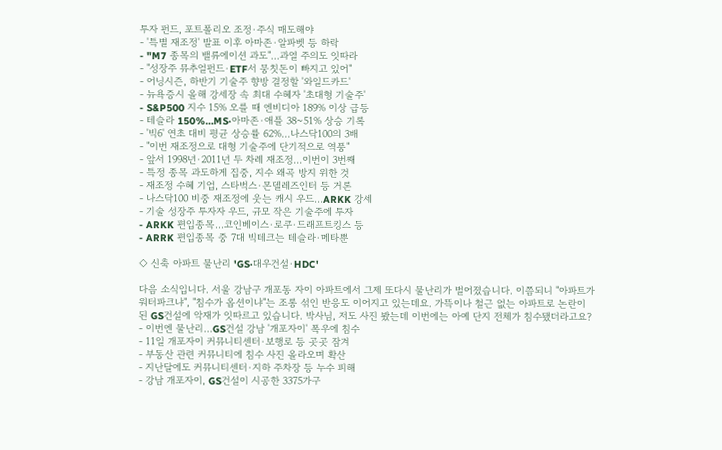투자 펀드, 포트폴리오 조정·주식 매도해야
- '특별 재조정' 발표 이후 아마존·알파벳 등 하락
- "M7 종목의 밸류에이션 과도"…과열 주의도 잇따라
- "성장주 뮤추얼펀드·ETF서 뭉칫돈이 빠지고 있어"
- 어닝시즌, 하반기 기술주 향방 결정할 '와일드카드'
- 뉴욕증시 올해 강세장 속 최대 수혜자 '초대형 기술주'
- S&P500 지수 15% 오를 때 엔비디아 189% 이상 급등
- 테슬라 150%…MS·아마존·애플 38~51% 상승 기록
- '빅6' 연초 대비 평균 상승률 62%…나스닥100의 3배
- "이번 재조정으로 대형 기술주에 단기적으로 역풍"
- 앞서 1998년·2011년 두 차례 재조정…이번이 3번째
- 특정 종목 과도하게 집중, 지수 왜곡 방지 위한 것
- 재조정 수혜 기업, 스타벅스·몬델레즈인터 등 거론
- 나스닥100 비중 재조정에 웃는 캐시 우드…ARKK 강세
- 기술 성장주 투자자 우드, 규모 작은 기술주에 투자
- ARKK 편입종목…코인베이스·로쿠·드래프트킹스 등
- ARRK 편입종목 중 7대 빅테크는 테슬라·메타뿐

◇ 신축 아파트 물난리 'GS·대우건설·HDC'

다음 소식입니다. 서울 강남구 개포동 자이 아파트에서 그제 또다시 물난리가 벌어졌습니다. 이쯤되니 "아파트가 워터파크냐", "침수가 옵션이냐"는 조롱 섞인 반응도 이어지고 있는데요. 가뜩이나 철근 없는 아파트로 논란이 된 GS건설에 악재가 잇따르고 있습니다. 박사님, 저도 사진 봤는데 이번에는 아예 단지 전체가 침수됐더라고요?
- 이번엔 물난리…GS건설 강남 '개포자이' 폭우에 침수
- 11일 개포자이 커뮤니티센터·보행로 등 곳곳 잠겨
- 부동산 관련 커뮤니티에 침수 사진 올라오며 확산
- 지난달에도 커뮤니티센터·지하 주차장 등 누수 피해
- 강남 개포자이, GS건설이 시공한 3375가구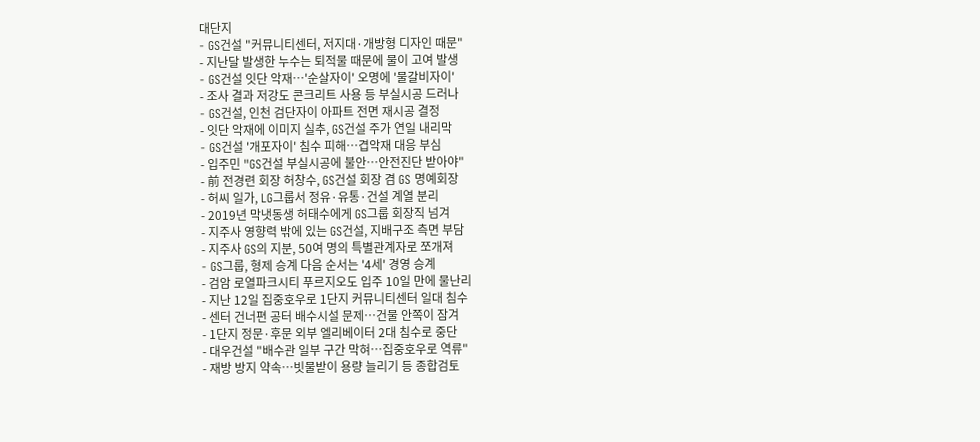대단지
- GS건설 "커뮤니티센터, 저지대·개방형 디자인 때문"
- 지난달 발생한 누수는 퇴적물 때문에 물이 고여 발생
- GS건설 잇단 악재…'순살자이' 오명에 '물갈비자이'
- 조사 결과 저강도 콘크리트 사용 등 부실시공 드러나
- GS건설, 인천 검단자이 아파트 전면 재시공 결정
- 잇단 악재에 이미지 실추, GS건설 주가 연일 내리막
- GS건설 '개포자이' 침수 피해…겹악재 대응 부심
- 입주민 "GS건설 부실시공에 불안…안전진단 받아야"
- 前 전경련 회장 허창수, GS건설 회장 겸 GS 명예회장
- 허씨 일가, LG그룹서 정유·유통·건설 계열 분리
- 2019년 막냇동생 허태수에게 GS그룹 회장직 넘겨
- 지주사 영향력 밖에 있는 GS건설, 지배구조 측면 부담
- 지주사 GS의 지분, 50여 명의 특별관계자로 쪼개져
- GS그룹, 형제 승계 다음 순서는 '4세' 경영 승계
- 검암 로열파크시티 푸르지오도 입주 10일 만에 물난리
- 지난 12일 집중호우로 1단지 커뮤니티센터 일대 침수
- 센터 건너편 공터 배수시설 문제…건물 안쪽이 잠겨
- 1단지 정문·후문 외부 엘리베이터 2대 침수로 중단
- 대우건설 "배수관 일부 구간 막혀…집중호우로 역류"
- 재방 방지 약속…빗물받이 용량 늘리기 등 종합검토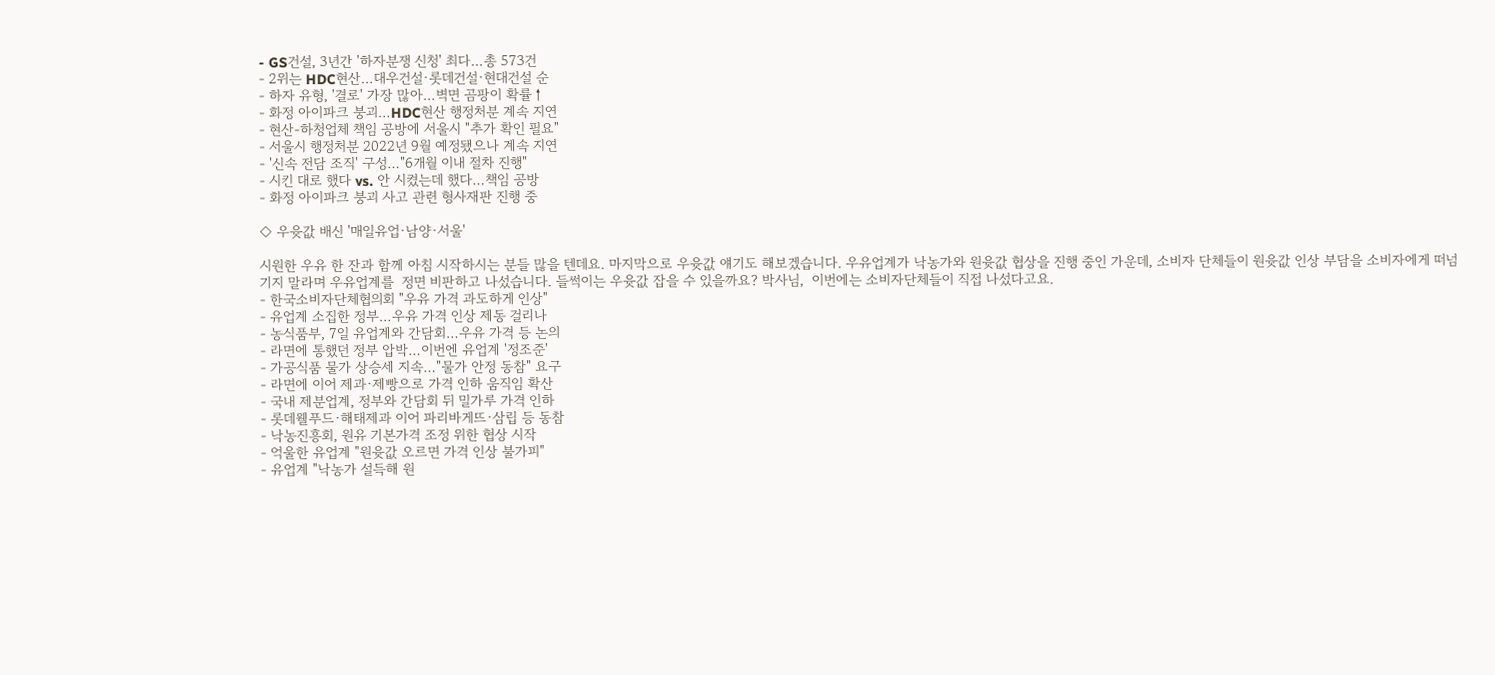- GS건설, 3년간 '하자분쟁 신청' 최다…총 573건
- 2위는 HDC현산…대우건설·롯데건설·현대건설 순
- 하자 유형, '결로' 가장 많아…벽면 곰팡이 확률↑
- 화정 아이파크 붕괴…HDC현산 행정처분 계속 지연
- 현산-하청업체 책임 공방에 서울시 "추가 확인 필요"
- 서울시 행정처분 2022년 9월 예정됐으나 계속 지연
- '신속 전담 조직' 구성…"6개월 이내 절차 진행"
- 시킨 대로 했다 vs. 안 시켰는데 했다…책임 공방
- 화정 아이파크 붕괴 사고 관련 형사재판 진행 중

◇ 우윳값 배신 '매일유업·남양·서울'

시원한 우유 한 잔과 함께 아침 시작하시는 분들 많을 텐데요. 마지막으로 우윳값 얘기도 해보겠습니다. 우유업계가 낙농가와 원윳값 협상을 진행 중인 가운데, 소비자 단체들이 원윳값 인상 부담을 소비자에게 떠넘기지 말라며 우유업계를  정면 비판하고 나섰습니다. 들썩이는 우윳값 잡을 수 있을까요? 박사님,  이번에는 소비자단체들이 직접 나섰다고요.
- 한국소비자단체협의회 "우유 가격 과도하게 인상"
- 유업계 소집한 정부…우유 가격 인상 제동 걸리나
- 농식품부, 7일 유업계와 간담회…우유 가격 등 논의
- 라면에 통했던 정부 압박…이번엔 유업계 '정조준'
- 가공식품 물가 상승세 지속…"물가 안정 동참" 요구
- 라면에 이어 제과·제빵으로 가격 인하 움직임 확산
- 국내 제분업계, 정부와 간담회 뒤 밀가루 가격 인하
- 롯데웰푸드·해태제과 이어 파리바게뜨·삼립 등 동참
- 낙농진흥회, 원유 기본가격 조정 위한 협상 시작
- 억울한 유업계 "원윳값 오르면 가격 인상 불가피"
- 유업계 "낙농가 설득해 원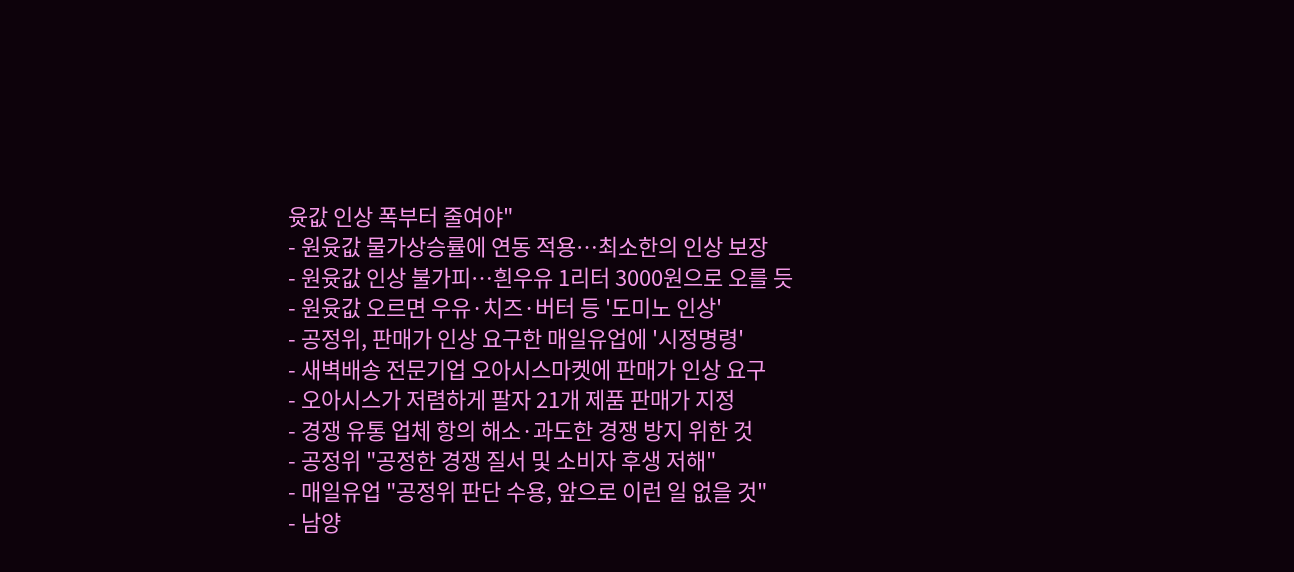윳값 인상 폭부터 줄여야"
- 원윳값 물가상승률에 연동 적용…최소한의 인상 보장
- 원윳값 인상 불가피…흰우유 1리터 3000원으로 오를 듯
- 원윳값 오르면 우유·치즈·버터 등 '도미노 인상'
- 공정위, 판매가 인상 요구한 매일유업에 '시정명령'
- 새벽배송 전문기업 오아시스마켓에 판매가 인상 요구
- 오아시스가 저렴하게 팔자 21개 제품 판매가 지정
- 경쟁 유통 업체 항의 해소·과도한 경쟁 방지 위한 것
- 공정위 "공정한 경쟁 질서 및 소비자 후생 저해"
- 매일유업 "공정위 판단 수용, 앞으로 이런 일 없을 것"
- 남양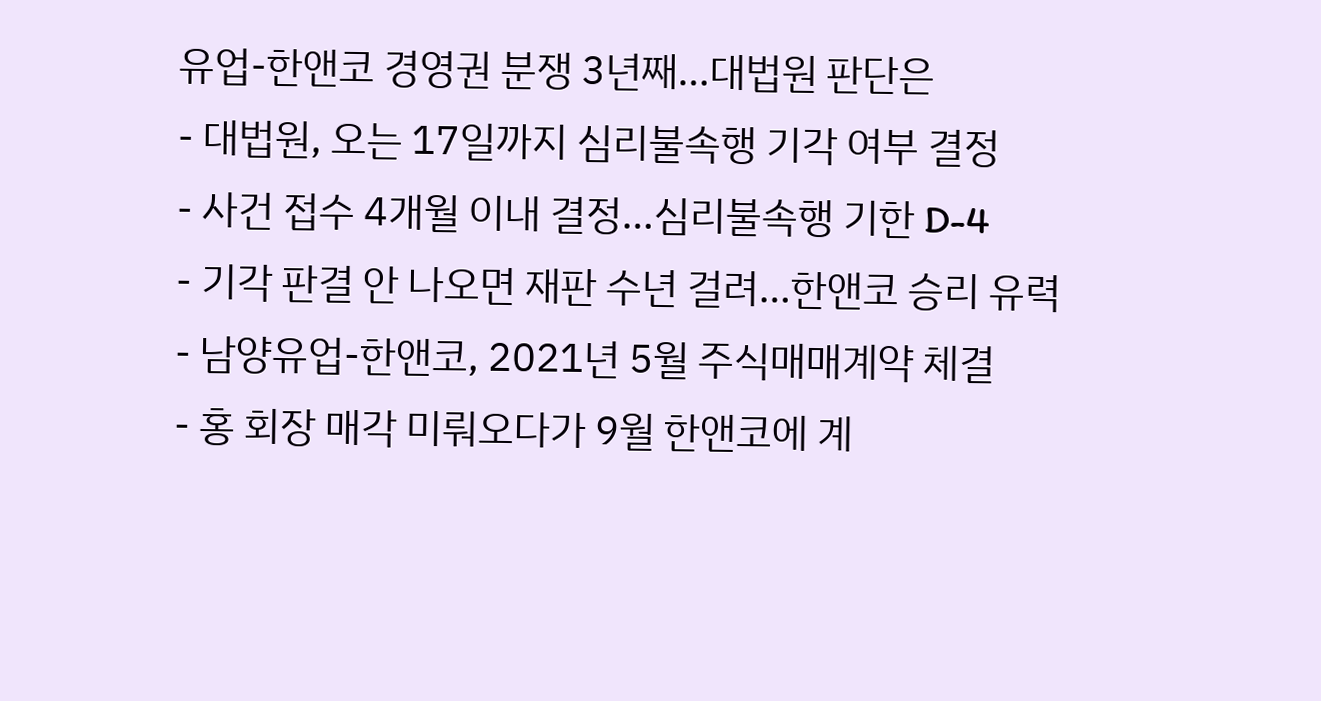유업-한앤코 경영권 분쟁 3년째…대법원 판단은
- 대법원, 오는 17일까지 심리불속행 기각 여부 결정
- 사건 접수 4개월 이내 결정…심리불속행 기한 D-4
- 기각 판결 안 나오면 재판 수년 걸려…한앤코 승리 유력
- 남양유업-한앤코, 2021년 5월 주식매매계약 체결
- 홍 회장 매각 미뤄오다가 9월 한앤코에 계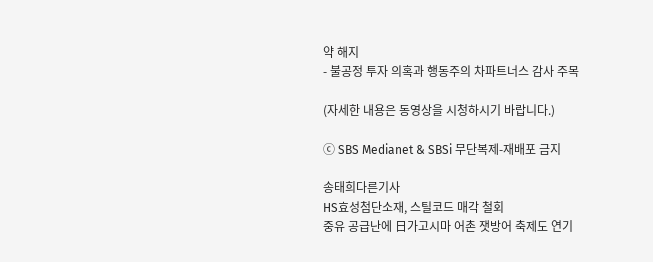약 해지
- 불공정 투자 의혹과 행동주의 차파트너스 감사 주목

(자세한 내용은 동영상을 시청하시기 바랍니다.)

ⓒ SBS Medianet & SBSi 무단복제-재배포 금지

송태희다른기사
HS효성첨단소재, 스틸코드 매각 철회
중유 공급난에 日가고시마 어촌 잿방어 축제도 연기